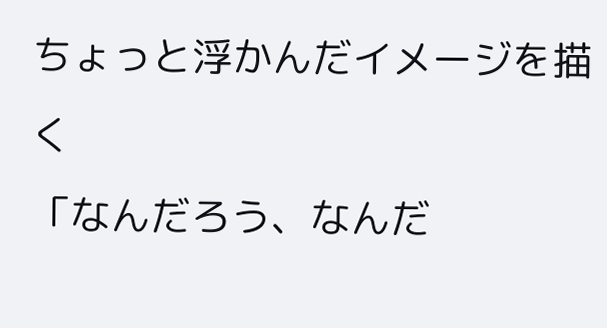ちょっと浮かんだイメージを描く
「なんだろう、なんだ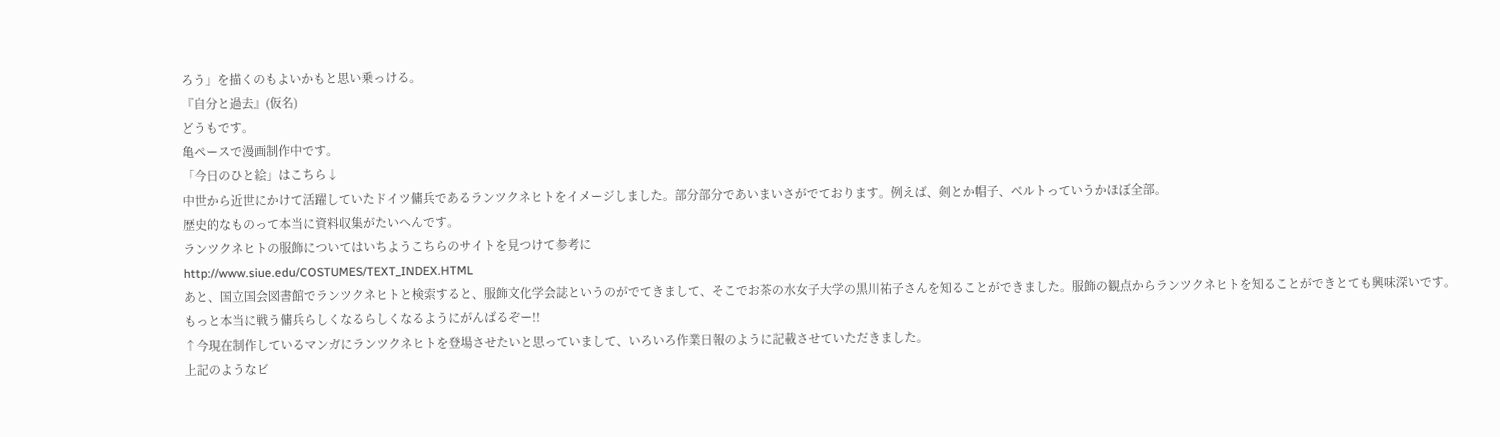ろう」を描くのもよいかもと思い乗っける。
『自分と過去』(仮名)
どうもです。
亀ペースで漫画制作中です。
「今日のひと絵」はこちら↓
中世から近世にかけて活躍していたドイツ傭兵であるランツクネヒトをイメージしました。部分部分であいまいさがでております。例えば、剣とか帽子、ベルトっていうかほぼ全部。
歴史的なものって本当に資料収集がたいへんです。
ランツクネヒトの服飾についてはいちようこちらのサイトを見つけて参考に
http://www.siue.edu/COSTUMES/TEXT_INDEX.HTML
あと、国立国会図書館でランツクネヒトと検索すると、服飾文化学会誌というのがでてきまして、そこでお茶の水女子大学の黒川祐子さんを知ることができました。服飾の観点からランツクネヒトを知ることができとても興味深いです。
もっと本当に戦う傭兵らしくなるらしくなるようにがんばるぞー!!
↑今現在制作しているマンガにランツクネヒトを登場させたいと思っていまして、いろいろ作業日報のように記載させていただきました。
上記のようなビ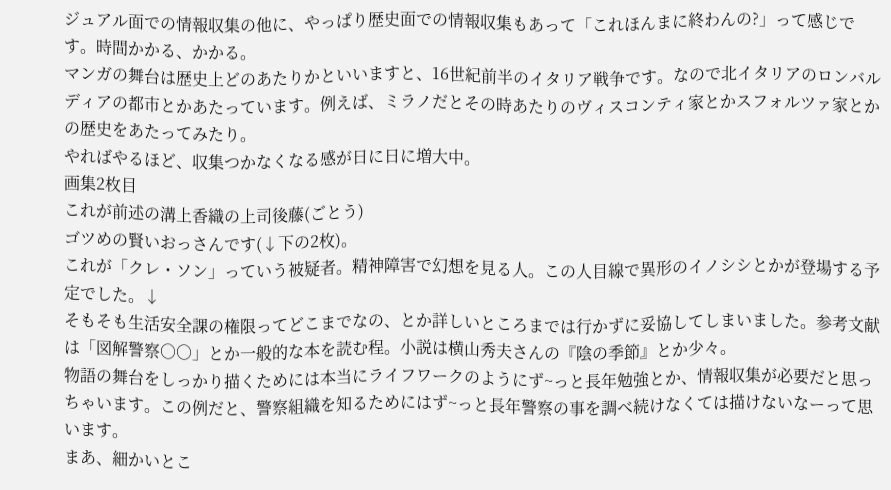ジュアル面での情報収集の他に、やっぱり歴史面での情報収集もあって「これほんまに終わんの?」って感じです。時間かかる、かかる。
マンガの舞台は歴史上どのあたりかといいますと、16世紀前半のイタリア戦争です。なので北イタリアのロンバルディアの都市とかあたっています。例えば、ミラノだとその時あたりのヴィスコンティ家とかスフォルツァ家とかの歴史をあたってみたり。
やればやるほど、収集つかなくなる感が日に日に増大中。
画集2枚目
これが前述の溝上香織の上司後藤(ごとう)
ゴツめの賢いおっさんです(↓下の2枚)。
これが「クレ・ソン」っていう被疑者。精神障害で幻想を見る人。この人目線で異形のイノシシとかが登場する予定でした。↓
そもそも生活安全課の権限ってどこまでなの、とか詳しいところまでは行かずに妥協してしまいました。参考文献は「図解警察○○」とか一般的な本を読む程。小説は横山秀夫さんの『陰の季節』とか少々。
物語の舞台をしっかり描くためには本当にライフワークのようにず~っと長年勉強とか、情報収集が必要だと思っちゃいます。この例だと、警察組織を知るためにはず~っと長年警察の事を調べ続けなくては描けないなーって思います。
まあ、細かいとこ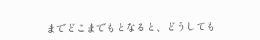までどこまでもとなると、どうしても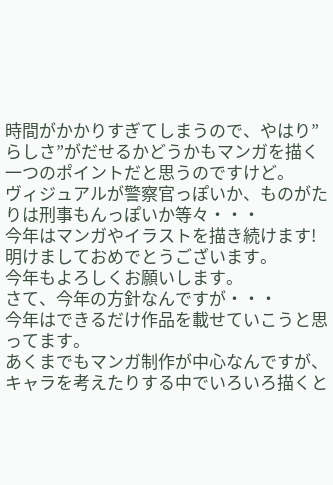時間がかかりすぎてしまうので、やはり”らしさ”がだせるかどうかもマンガを描く一つのポイントだと思うのですけど。
ヴィジュアルが警察官っぽいか、ものがたりは刑事もんっぽいか等々・・・
今年はマンガやイラストを描き続けます!
明けましておめでとうございます。
今年もよろしくお願いします。
さて、今年の方針なんですが・・・
今年はできるだけ作品を載せていこうと思ってます。
あくまでもマンガ制作が中心なんですが、キャラを考えたりする中でいろいろ描くと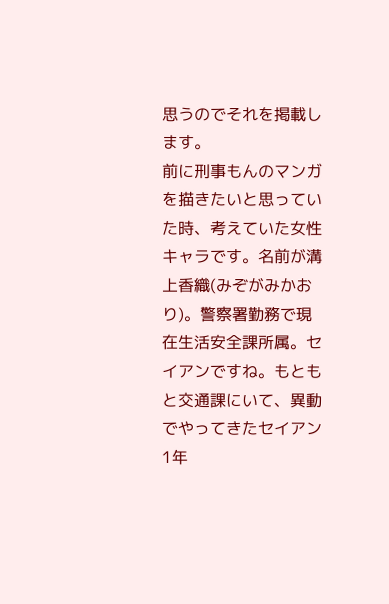思うのでそれを掲載します。
前に刑事もんのマンガを描きたいと思っていた時、考えていた女性キャラです。名前が溝上香織(みぞがみかおり)。警察署勤務で現在生活安全課所属。セイアンですね。もともと交通課にいて、異動でやってきたセイアン1年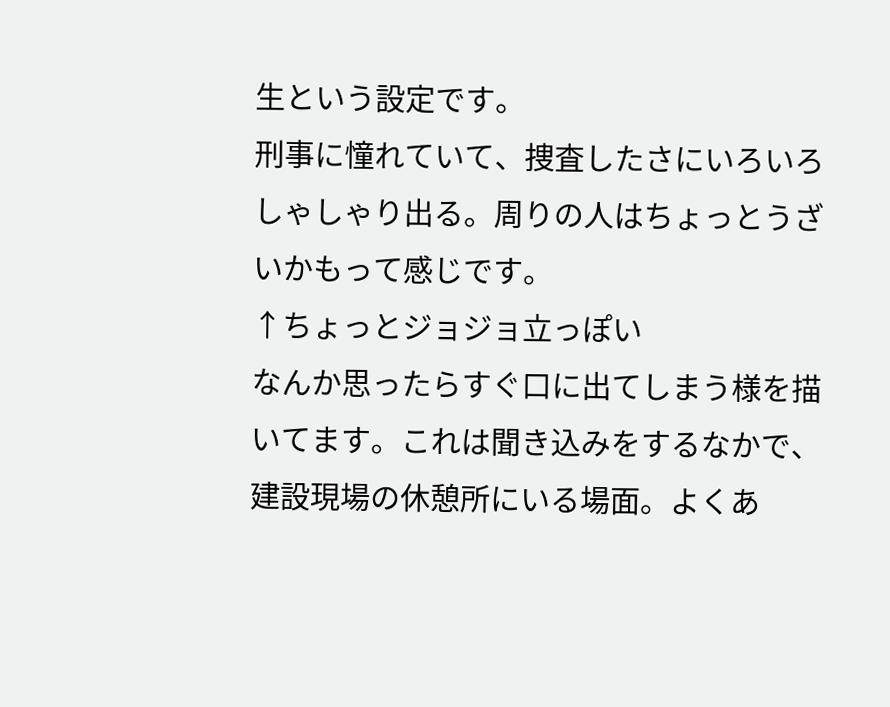生という設定です。
刑事に憧れていて、捜査したさにいろいろしゃしゃり出る。周りの人はちょっとうざいかもって感じです。
↑ちょっとジョジョ立っぽい
なんか思ったらすぐ口に出てしまう様を描いてます。これは聞き込みをするなかで、建設現場の休憩所にいる場面。よくあ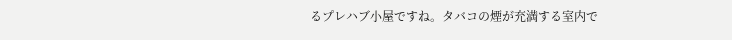るプレハブ小屋ですね。タバコの煙が充満する室内で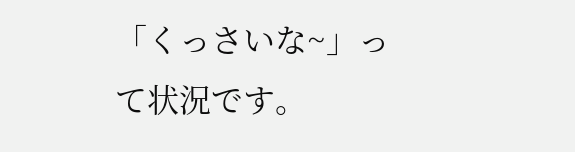「くっさいな~」って状況です。